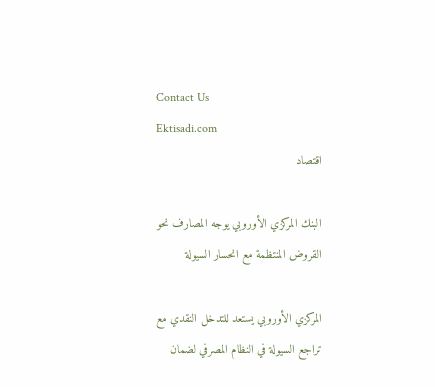Contact Us
Ektisadi.com
اقتصاد

البنك المركزي الأوروبي يوجه المصارف نحو القروض المنتظمة مع انحسار السيولة

المركزي الأوروبي يستعد للتدخل النقدي مع تراجع السيولة في النظام المصرفي لضمان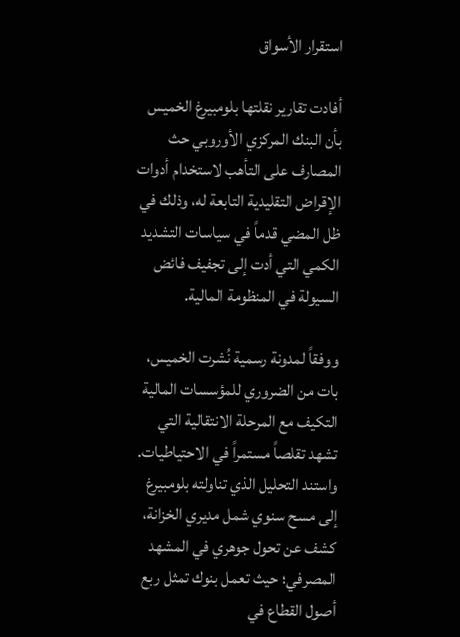استقرار الأسواق

أفادت تقارير نقلتها بلومبيرغ الخميس بأن البنك المركزي الأوروبي حث المصارف على التأهب لاستخدام أدوات الإقراض التقليدية التابعة له، وذلك في ظل المضي قدماً في سياسات التشديد الكمي التي أدت إلى تجفيف فائض السيولة في المنظومة المالية.

ووفقاً لمدونة رسمية نُشرت الخميس، بات من الضروري للمؤسسات المالية التكيف مع المرحلة الانتقالية التي تشهد تقلصاً مستمراً في الاحتياطيات. واستند التحليل الذي تناولته بلومبيرغ إلى مسح سنوي شمل مديري الخزانة، كشف عن تحول جوهري في المشهد المصرفي؛ حيث تعمل بنوك تمثل ربع أصول القطاع في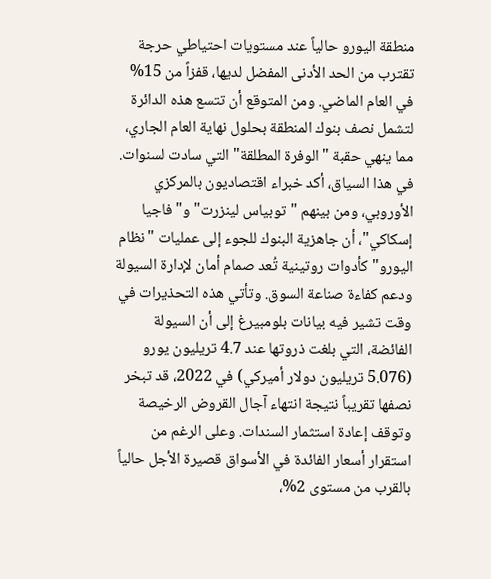منطقة اليورو حالياً عند مستويات احتياطي حرجة تقترب من الحد الأدنى المفضل لديها، قفزاً من 15% في العام الماضي. ومن المتوقع أن تتسع هذه الدائرة لتشمل نصف بنوك المنطقة بحلول نهاية العام الجاري، مما ينهي حقبة "الوفرة المطلقة" التي سادت لسنوات. في هذا السياق، أكد خبراء اقتصاديون بالمركزي الأوروبي، ومن بينهم "توبياس لينزرت" و"فاجيا إسكاكي"، أن جاهزية البنوك للجوء إلى عمليات "نظام اليورو" كأدوات روتينية تُعد صمام أمان لإدارة السيولة ودعم كفاءة صناعة السوق. وتأتي هذه التحذيرات في وقت تشير فيه بيانات بلومبيرغ إلى أن السيولة الفائضة، التي بلغت ذروتها عند 4.7 تريليون يورو (5.076 تريليون دولار أميركي) في 2022، قد تبخر نصفها تقريباً نتيجة انتهاء آجال القروض الرخيصة وتوقف إعادة استثمار السندات. وعلى الرغم من استقرار أسعار الفائدة في الأسواق قصيرة الأجل حالياً بالقرب من مستوى 2%،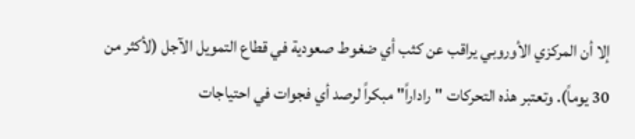إلا أن المركزي الأوروبي يراقب عن كثب أي ضغوط صعودية في قطاع التمويل الآجل (لأكثر من 30 يوماً). وتعتبر هذه التحركات "راداراً" مبكراً لرصد أي فجوات في احتياجات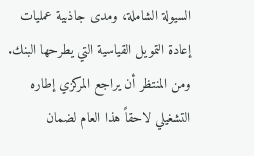السيولة الشاملة، ومدى جاذبية عمليات إعادة التمويل القياسية التي يطرحها البنك. ومن المنتظر أن يراجع المركزي إطاره التشغيلي لاحقاً هذا العام لضمان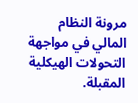مرونة النظام المالي في مواجهة التحولات الهيكلية المقبلة.